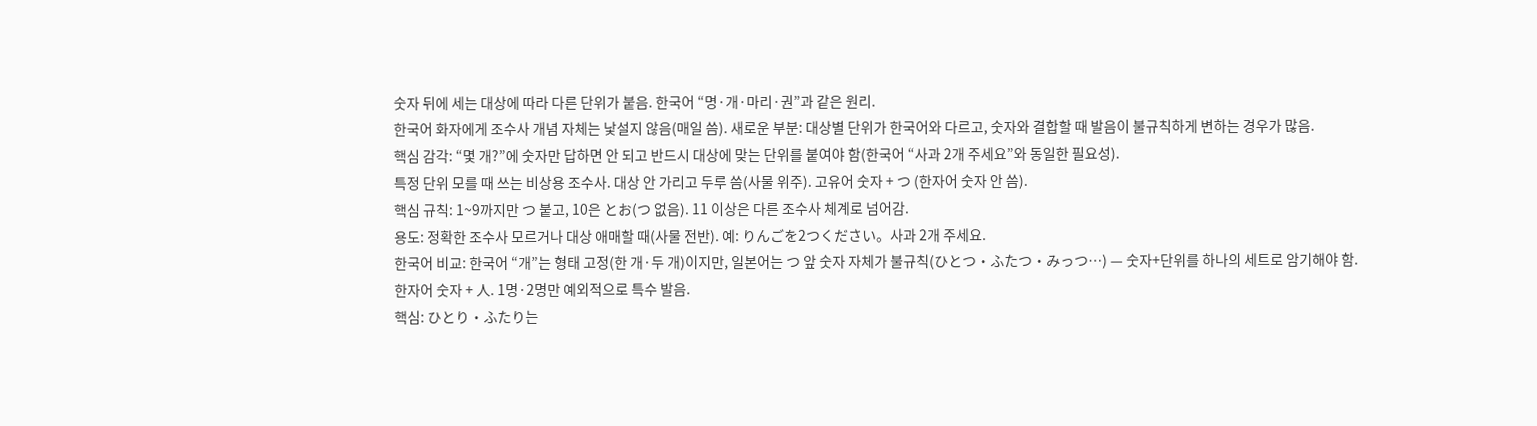숫자 뒤에 세는 대상에 따라 다른 단위가 붙음. 한국어 “명·개·마리·권”과 같은 원리.
한국어 화자에게 조수사 개념 자체는 낯설지 않음(매일 씀). 새로운 부분: 대상별 단위가 한국어와 다르고, 숫자와 결합할 때 발음이 불규칙하게 변하는 경우가 많음.
핵심 감각: “몇 개?”에 숫자만 답하면 안 되고 반드시 대상에 맞는 단위를 붙여야 함(한국어 “사과 2개 주세요”와 동일한 필요성).
특정 단위 모를 때 쓰는 비상용 조수사. 대상 안 가리고 두루 씀(사물 위주). 고유어 숫자 + つ (한자어 숫자 안 씀).
핵심 규칙: 1~9까지만 つ 붙고, 10은 とお(つ 없음). 11 이상은 다른 조수사 체계로 넘어감.
용도: 정확한 조수사 모르거나 대상 애매할 때(사물 전반). 예: りんごを2つください。사과 2개 주세요.
한국어 비교: 한국어 “개”는 형태 고정(한 개·두 개)이지만, 일본어는 つ 앞 숫자 자체가 불규칙(ひとつ・ふたつ・みっつ…) — 숫자+단위를 하나의 세트로 암기해야 함.
한자어 숫자 + 人. 1명·2명만 예외적으로 특수 발음.
핵심: ひとり・ふたり는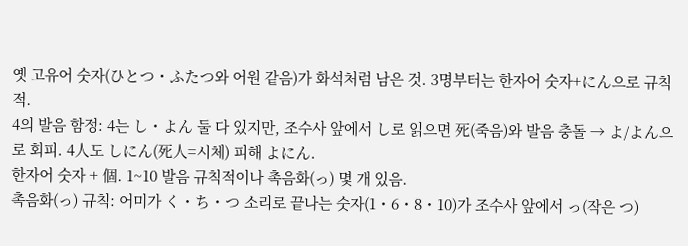옛 고유어 숫자(ひとつ・ふたつ와 어원 같음)가 화석처럼 남은 것. 3명부터는 한자어 숫자+にん으로 규칙적.
4의 발음 함정: 4는 し・よん 둘 다 있지만, 조수사 앞에서 し로 읽으면 死(죽음)와 발음 충돌 → よ/よん으로 회피. 4人도 しにん(死人=시체) 피해 よにん.
한자어 숫자 + 個. 1~10 발음 규칙적이나 촉음화(っ) 몇 개 있음.
촉음화(っ) 규칙: 어미가 く・ち・つ 소리로 끝나는 숫자(1・6・8・10)가 조수사 앞에서 っ(작은 つ)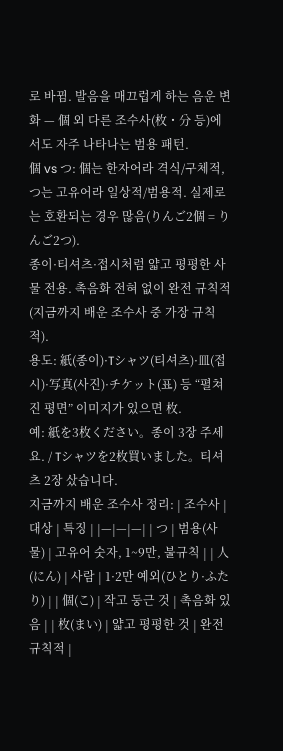로 바뀜. 발음을 매끄럽게 하는 음운 변화 — 個 외 다른 조수사(枚・分 등)에서도 자주 나타나는 범용 패턴.
個 vs つ: 個는 한자어라 격식/구체적, つ는 고유어라 일상적/범용적. 실제로는 호환되는 경우 많음(りんご2個 = りんご2つ).
종이·티셔츠·접시처럼 얇고 평평한 사물 전용. 촉음화 전혀 없이 완전 규칙적(지금까지 배운 조수사 중 가장 규칙적).
용도: 紙(종이)·Tシャツ(티셔츠)·皿(접시)·写真(사진)·チケット(표) 등 “펼쳐진 평면” 이미지가 있으면 枚.
예: 紙を3枚ください。종이 3장 주세요. / Tシャツを2枚買いました。티셔츠 2장 샀습니다.
지금까지 배운 조수사 정리: | 조수사 | 대상 | 특징 | |—|—|—| | つ | 범용(사물) | 고유어 숫자, 1~9만, 불규칙 | | 人(にん) | 사람 | 1·2만 예외(ひとり·ふたり) | | 個(こ) | 작고 둥근 것 | 촉음화 있음 | | 枚(まい) | 얇고 평평한 것 | 완전 규칙적 |